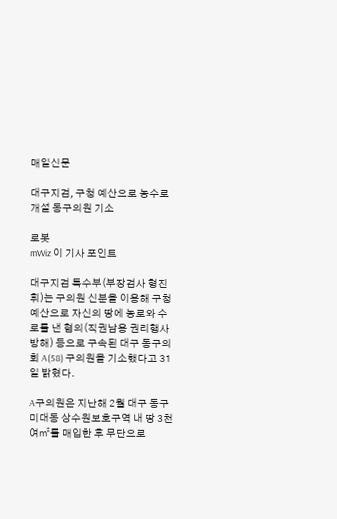매일신문

대구지검, 구청 예산으로 농수로 개설 동구의원 기소

로봇
mWiz 이 기사 포인트

대구지검 특수부(부장검사 형진휘)는 구의원 신분을 이용해 구청 예산으로 자신의 땅에 농로와 수로를 낸 혐의(직권남용 권리행사 방해) 등으로 구속된 대구 동구의회 A(58) 구의원을 기소했다고 31일 밝혔다.

A구의원은 지난해 2월 대구 동구 미대동 상수원보호구역 내 땅 3천여㎡를 매입한 후 무단으로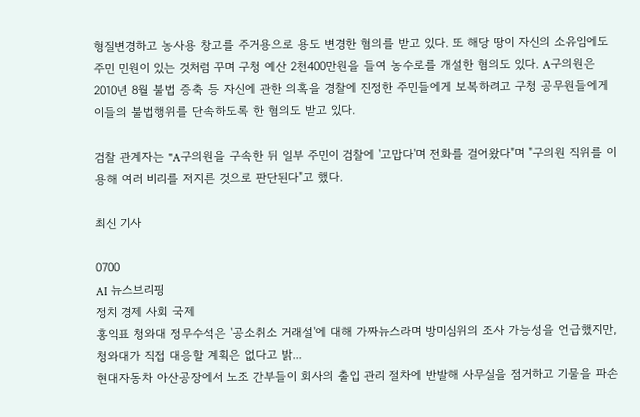형질변경하고 농사용 창고를 주거용으로 용도 변경한 혐의를 받고 있다. 또 해당 땅이 자신의 소유임에도 주민 민원이 있는 것처럼 꾸며 구청 예산 2천400만원을 들여 농수로를 개설한 혐의도 있다. A구의원은 2010년 8월 불법 증축 등 자신에 관한 의혹을 경찰에 진정한 주민들에게 보복하려고 구청 공무원들에게 이들의 불법행위를 단속하도록 한 혐의도 받고 있다.

검찰 관계자는 "A구의원을 구속한 뒤 일부 주민이 검찰에 '고맙다'며 전화를 걸어왔다"며 "구의원 직위를 이용해 여러 비리를 저지른 것으로 판단된다"고 했다.

최신 기사

0700
AI 뉴스브리핑
정치 경제 사회 국제
홍익표 청와대 정무수석은 '공소취소 거래설'에 대해 가짜뉴스라며 방미심위의 조사 가능성을 언급했지만, 청와대가 직접 대응할 계획은 없다고 밝...
현대자동차 아산공장에서 노조 간부들이 회사의 출입 관리 절차에 반발해 사무실을 점거하고 기물을 파손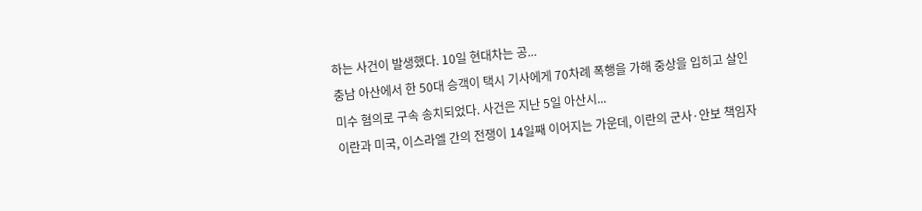하는 사건이 발생했다. 10일 현대차는 공...
충남 아산에서 한 50대 승객이 택시 기사에게 70차례 폭행을 가해 중상을 입히고 살인미수 혐의로 구속 송치되었다. 사건은 지난 5일 아산시...
이란과 미국, 이스라엘 간의 전쟁이 14일째 이어지는 가운데, 이란의 군사·안보 책임자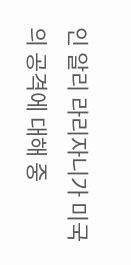인 알리 라리자니가 미국의 공격에 대해 중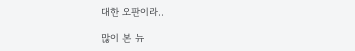대한 오판이라..

많이 본 뉴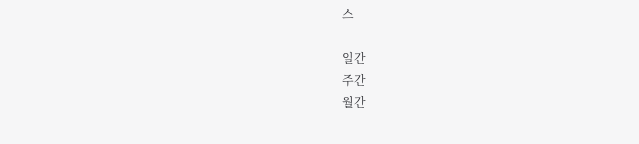스

일간
주간
월간